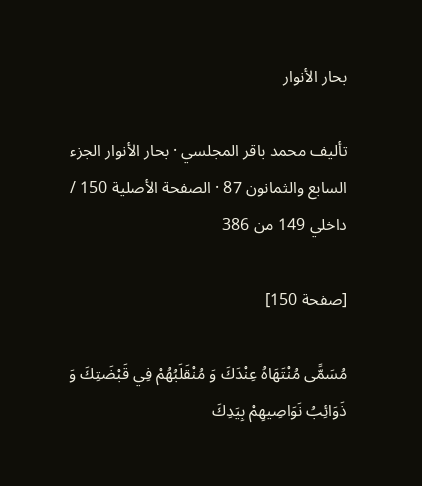بحار الأنوار

تأليف محمد باقر المجلسي · بحار الأنوار الجزء السابع والثمانون 87 · الصفحة الأصلية 150 / داخلي 149 من 386

[صفحة 150]

مُسَمًّى مُنْتَهَاهُ عِنْدَكَ وَ مُنْقَلَبُهُمْ فِي قَبْضَتِكَ وَ ذَوَائِبُ نَوَاصِيهِمْ بِيَدِكَ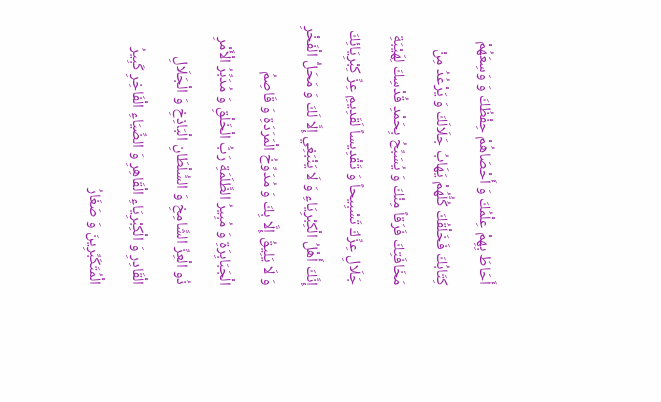أَحَاطَ بِهِمْ عِلْمُكَ وَ أَحْصَاهُمْ حِفْظُكَ وَ وَسِعَهُمْ كِتَابُكَ فَخَلْقُكَ كُلُّهُمْ يَهَابُ جَلَالَكَ وَ يَرْعُدُ مِنْ مَخَافَتِكَ فَرَقاً مِنْكَ وَ يُسَبِّحُ بِحَمْدِ قُدْسِكَ لِهَيْبَةِ جَلَالِ عِزِّكَ تَسْبِيحاً وَ تَقْدِيساً لَقَدِيمِ عِزِّ كِبْرِيَائِكَ إِنَّكَ أَهْلُ الْكِبْرِيَاءِ وَ لَا يَنْبَغِي إِلَّا لَكَ وَ مَحَلُّ الْفَخْرِ وَ لَا يَلِيقُ إِلَّا بِكَ وَ مُدَوِّخُ الْمَرَدَةِ وَ قَاصِمُ الْجَبَابِرَةِ وَ مُبِيرُ الظَّلَمَةِ رَبُّ الْخَلْقِ وَ مُدَبِّرُ الْأَمْرِ ذُو الْعِزِّ الشَّامِخِ وَ السُّلْطَانِ الْبَاذِخِ وَ الْجَلَالِ الْقَادِرِ وَ الْكِبْرِيَاءِ الْقَاهِرِ وَ الضِّيَاءِ الْفَاخِرِ كَبِيرُ الْمُتَكَبِّرِينَ وَ صَغَارُ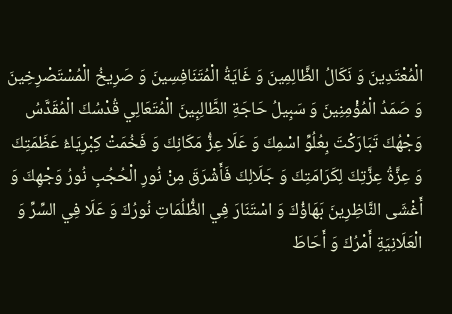الْمُعْتَدِينَ وَ نَكَالُ الظَّالِمِينَ وَ غَايَةُ الْمُتَنَافِسِينَ وَ صَرِيخُ الْمُسْتَصْرِخِينَ وَ صَمَدُ الْمُؤْمِنِينَ وَ سَبِيلُ حَاجَةِ الطَّالِبِينَ الْمُتَعَالِي قُدْسُكَ الْمُقَدَّسُ وَجْهُكَ تَبَارَكْتَ بِعُلُوِّ اسْمِكَ وَ عَلَا عِزُّ مَكَانِكَ وَ فَخُمَتْ كِبْرِيَاءُ عَظَمَتِكَ وَ عِزَّةُ عِزَّتِكَ لِكَرَامَتِكَ وَ جَلَالِكَ فَأَشْرَقَ مِنْ نُورِ الْحُجُبِ نُورُ وَجْهِكَ وَ أَغْشَى النَّاظِرِينَ بَهَاؤُكَ وَ اسْتَنَارَ فِي الظُّلُمَاتِ نُورُكَ وَ عَلَا فِي السِّرِّ وَ الْعَلَانِيَةِ أَمْرُكَ وَ أَحَاطَ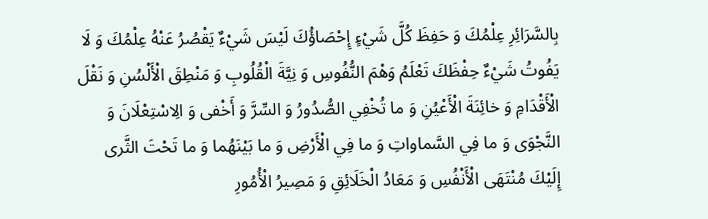بِالسَّرَائِرِ عِلْمُكَ وَ حَفِظَ كُلَّ شَيْءٍ إِحْصَاؤُكَ لَيْسَ شَيْءٌ يَقْصُرُ عَنْهُ عِلْمُكَ وَ لَا يَفُوتُ شَيْءٌ حِفْظَكَ تَعْلَمُ وَهْمَ النُّفُوسِ وَ نِيَّةَ الْقُلُوبِ وَ مَنْطِقَ الْأَلْسُنِ وَ نَقْلَ الْأَقْدَامِ وَ خائِنَةَ الْأَعْيُنِ وَ ما تُخْفِي الصُّدُورُ وَ السِّرَّ وَ أَخْفى وَ الِاسْتِعْلَانَ وَ النَّجْوَى وَ ما فِي السَّماواتِ وَ ما فِي الْأَرْضِ وَ ما بَيْنَهُما وَ ما تَحْتَ الثَّرى إِلَيْكَ مُنْتَهَى الْأَنْفُسِ وَ مَعَادُ الْخَلَائِقِ وَ مَصِيرُ الْأُمُورِ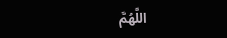اللَّهُمَّ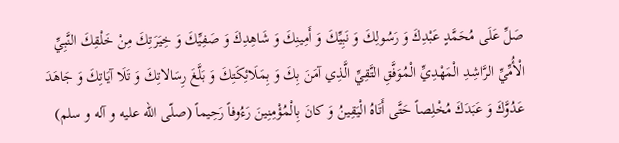صَلِّ عَلَى مُحَمَّدٍ عَبْدِكَ وَ رَسُولِكَ وَ نَبِيِّكَ وَ أَمِينِكَ وَ شَاهِدِكَ وَ صَفِيِّكَ وَ خِيَرَتِكَ مِنْ خَلْقِكَ النَّبِيِّ الْأُمِّيِّ الرَّاشِدِ الْمَهْدِيِّ الْمُوَفَّقِ التَّقِيِّ الَّذِي آمَنَ بِكَ وَ بِمَلَائِكَتِكَ وَ بَلَّغَ رِسَالاتِكَ وَ تَلَا آيَاتِكَ وَ جَاهَدَ عَدُوَّكَ وَ عَبَدَكَ مُخْلِصاً حَتَّى أَتَاهُ الْيَقِينُ وَ كانَ بِالْمُؤْمِنِينَ رَءُوفاً رَحِيماً (صلّى اللّه عليه و آله و سلم)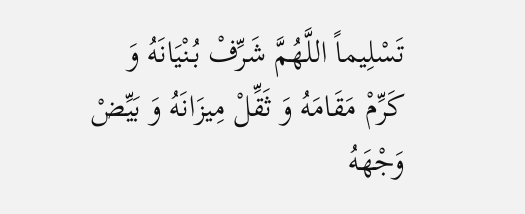تَسْلِيماً اللَّهُمَّ شَرِّفْ بُنْيَانَهُ وَ كَرِّمْ مَقَامَهُ وَ ثَقِّلْ مِيزَانَهُ وَ بَيِّضْ وَجْهَهُ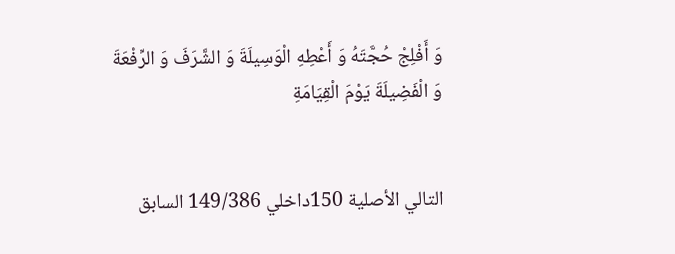وَ أَفْلِجْ حُجَّتَهُ وَ أَعْطِهِ الْوَسِيلَةَ وَ الشَّرَفَ وَ الرِّفْعَةَ وَ الْفَضِيلَةَ يَوْمَ الْقِيَامَةِ


التالي الأصلية 150داخلي 149/386 السابق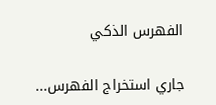الفهرس الذكي

جاري استخراج الفهرس...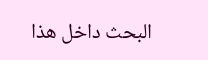البحث داخل هذا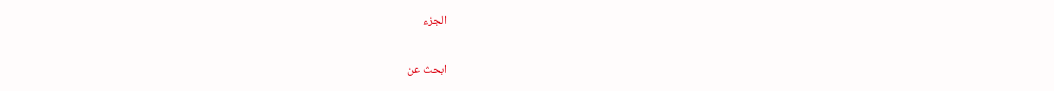الجزء

ابحث عن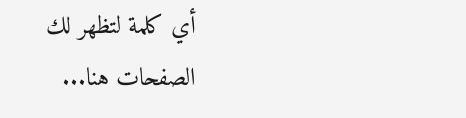أي كلمة لتظهر لك الصفحات هنا...